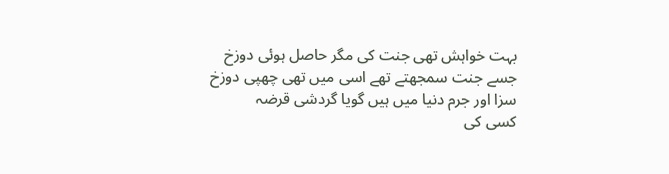بہت خواہش تھی جنت کی مگر حاصل ہوئی دوزخ
جسے جنت سمجھتے تھے اسی میں تھی چھپی دوزخ
سزا اور جرم دنیا میں ہیں گویا گردشی قرضہ
کسی کی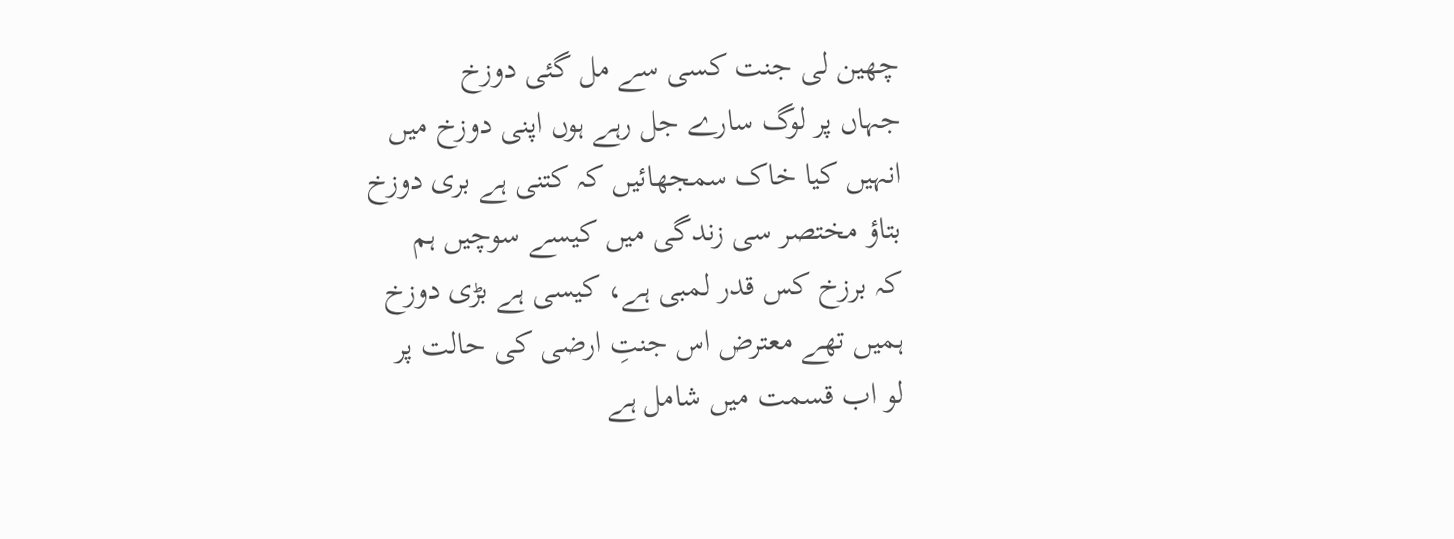چھین لی جنت کسی سے مل گئی دوزخ
جہاں پر لوگ سارے جل رہے ہوں اپنی دوزخ میں
انہیں کیا خاک سمجھائیں کہ کتنی ہے بری دوزخ
بتاؤ مختصر سی زندگی میں کیسے سوچیں ہم
کہ برزخ کس قدر لمبی ہے، کیسی ہے بڑی دوزخ
ہمیں تھے معترض اس جنتِ ارضی کی حالت پر
لو اب قسمت میں شامل ہے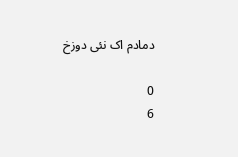دمادم اک نئی دوزخ

0
6